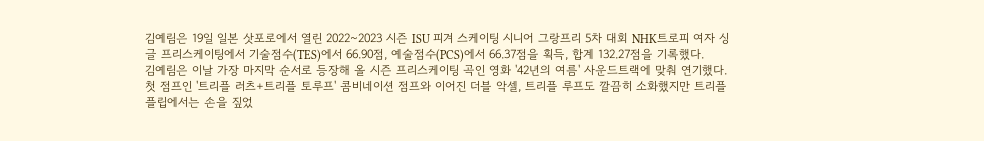김예림은 19일 일본 삿포로에서 열린 2022~2023 시즌 ISU 피겨 스케이팅 시니어 그랑프리 5차 대회 NHK트로피 여자 싱글 프리스케이팅에서 기술점수(TES)에서 66.90점, 예술점수(PCS)에서 66.37점을 획득, 합계 132.27점을 기록했다.
김예림은 이날 가장 마지막 순서로 등장해 올 시즌 프리스케이팅 곡인 영화 '42년의 여름' 사운드트랙에 맞춰 연기했다.
첫 점프인 '트리플 러츠+트리플 토루프' 콤비네이션 점프와 이어진 더블 악셀, 트리플 루프도 깔끔히 소화했지만 트리플 플립에서는 손을 짚었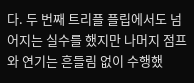다. 두 번째 트리플 플립에서도 넘어지는 실수를 했지만 나머지 점프와 연기는 흔들림 없이 수행했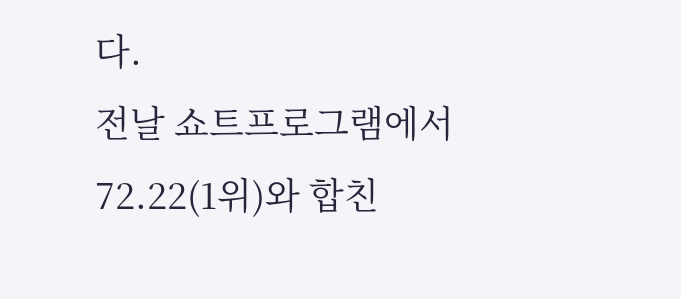다.
전날 쇼트프로그램에서 72.22(1위)와 합친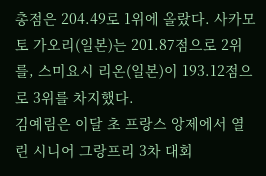총점은 204.49로 1위에 올랐다. 사카모토 가오리(일본)는 201.87점으로 2위를, 스미요시 리온(일본)이 193.12점으로 3위를 차지했다.
김예림은 이달 초 프랑스 앙제에서 열린 시니어 그랑프리 3차 대회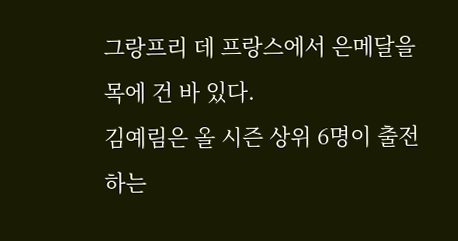그랑프리 데 프랑스에서 은메달을 목에 건 바 있다.
김예림은 올 시즌 상위 6명이 출전하는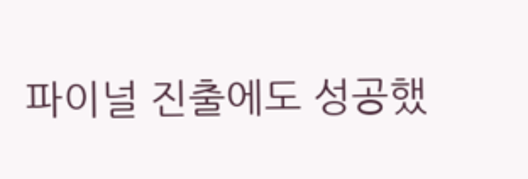파이널 진출에도 성공했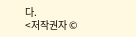다.
<저작권자 ©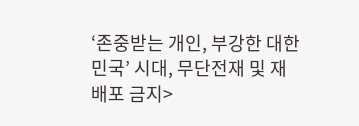‘존중받는 개인, 부강한 대한민국’ 시대, 무단전재 및 재배포 금지>